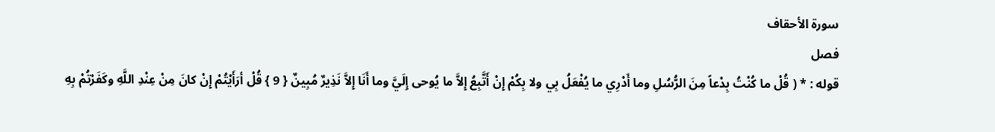سورة الأحقاف
فصل
قوله : * ( قُلْ ما كُنْتُ بِدْعاً مِنَ الرُّسُلِ وما أَدْرِي ما يُفْعَلُ بِي ولا بِكُمْ إِنْ أَتَّبِعُ إِلاَّ ما يُوحى إِلَيَّ وما أَنَا إِلاَّ نَذِيرٌ مُبِينٌ { 9 } قُلْ أرَأَيْتُمْ إِنْ كانَ مِنْ عِنْدِ اللَّهِ وكَفَرْتُمْ بِهِ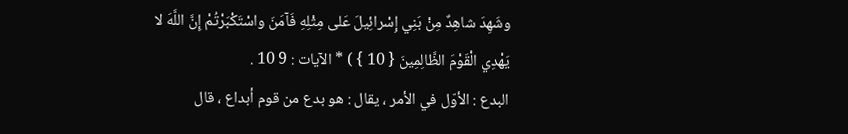وشَهِدَ شاهِدٌ مِنْ بَنِي إِسْرائِيلَ عَلى مِثْلِهِ فَآمَنَ واسْتَكْبَرْتُمْ إِنَّ اللَّهَ لا يَهْدِي الْقَوْمَ الظَّالِمِينَ { 10 } ) * الآيات : 9 10 .
البدع : الأوّل في الأمر ، يقال : هو بدع من قوم أبداع ، قال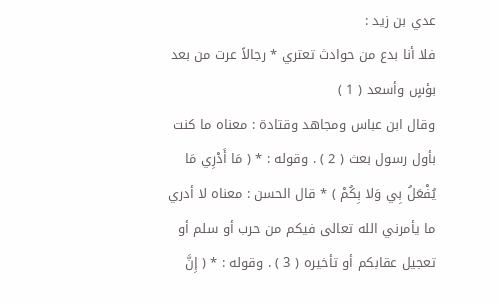عدي بن زيد :
فلا أنا بدع من حوادث تعتري * رجالاً عرت من بعد بؤسٍ وأسعد ( 1 )
وقال ابن عباس ومجاهد وقتادة : معناه ما كنت بأول رسول بعث ( 2 ) . وقوله : * ( مَا أَدْرِي مَا يُفْعَلُ بِي وَلا بِكُمْ ) * قال الحسن : معناه لا أدري ما يأمرني الله تعالى فيكم من حرب أو سلم أو تعجيل عقابكم أو تأخيره ( 3 ) . وقوله : * ( إِنَّ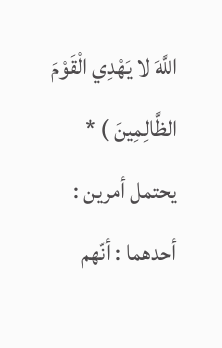اللَّهَ لا يَهْدِي الْقَوْمَ الظَّالِمِينَ ) * يحتمل أمرين : أحدهما : أنّهم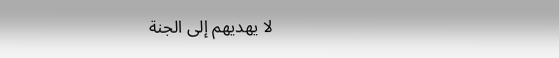لا يهديهم إلى الجنة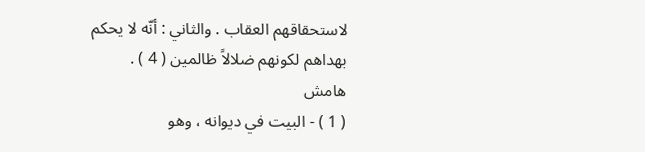لاستحقاقهم العقاب . والثاني : أنّه لا يحكم بهداهم لكونهم ضلالاً ظالمين ( 4 ) .
هامش
( 1 ) - البيت في ديوانه ، وهو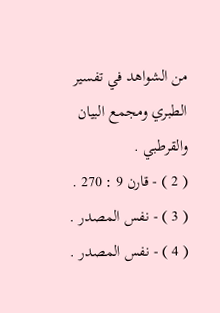من الشواهد في تفسير الطبري ومجمع البيان والقرطبي .
( 2 ) - قارن 9 : 270 .
( 3 ) - نفس المصدر .
( 4 ) - نفس المصدر .